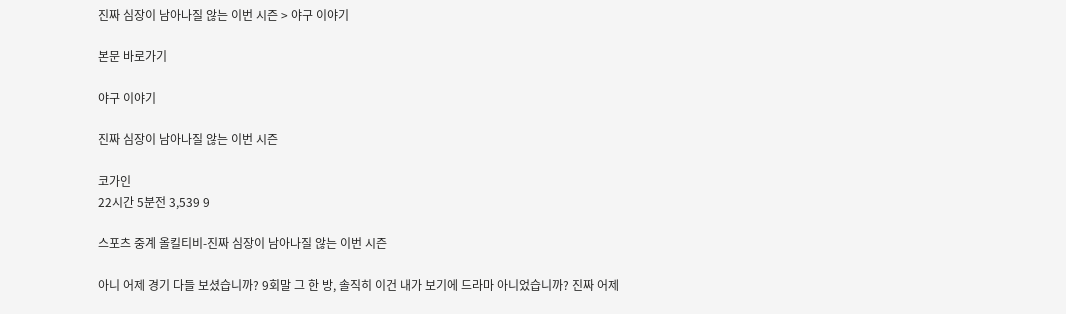진짜 심장이 남아나질 않는 이번 시즌 > 야구 이야기

본문 바로가기

야구 이야기

진짜 심장이 남아나질 않는 이번 시즌

코가인
22시간 5분전 3,539 9

스포츠 중계 올킬티비-진짜 심장이 남아나질 않는 이번 시즌

아니 어제 경기 다들 보셨습니까? 9회말 그 한 방, 솔직히 이건 내가 보기에 드라마 아니었습니까? 진짜 어제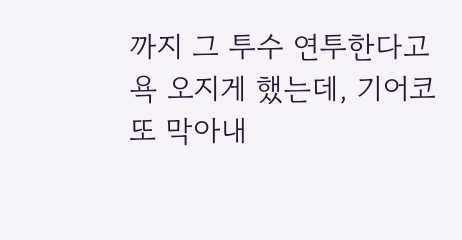까지 그 투수 연투한다고 욕 오지게 했는데, 기어코 또 막아내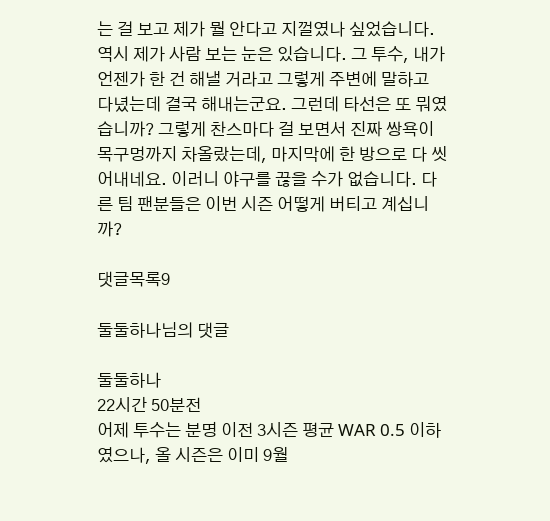는 걸 보고 제가 뭘 안다고 지껄였나 싶었습니다. 역시 제가 사람 보는 눈은 있습니다. 그 투수, 내가 언젠가 한 건 해낼 거라고 그렇게 주변에 말하고 다녔는데 결국 해내는군요. 그런데 타선은 또 뭐였습니까? 그렇게 찬스마다 걸 보면서 진짜 쌍욕이 목구멍까지 차올랐는데, 마지막에 한 방으로 다 씻어내네요. 이러니 야구를 끊을 수가 없습니다. 다른 팀 팬분들은 이번 시즌 어떻게 버티고 계십니까?

댓글목록9

둘둘하나님의 댓글

둘둘하나
22시간 50분전
어제 투수는 분명 이전 3시즌 평균 WAR 0.5 이하였으나, 올 시즌은 이미 9월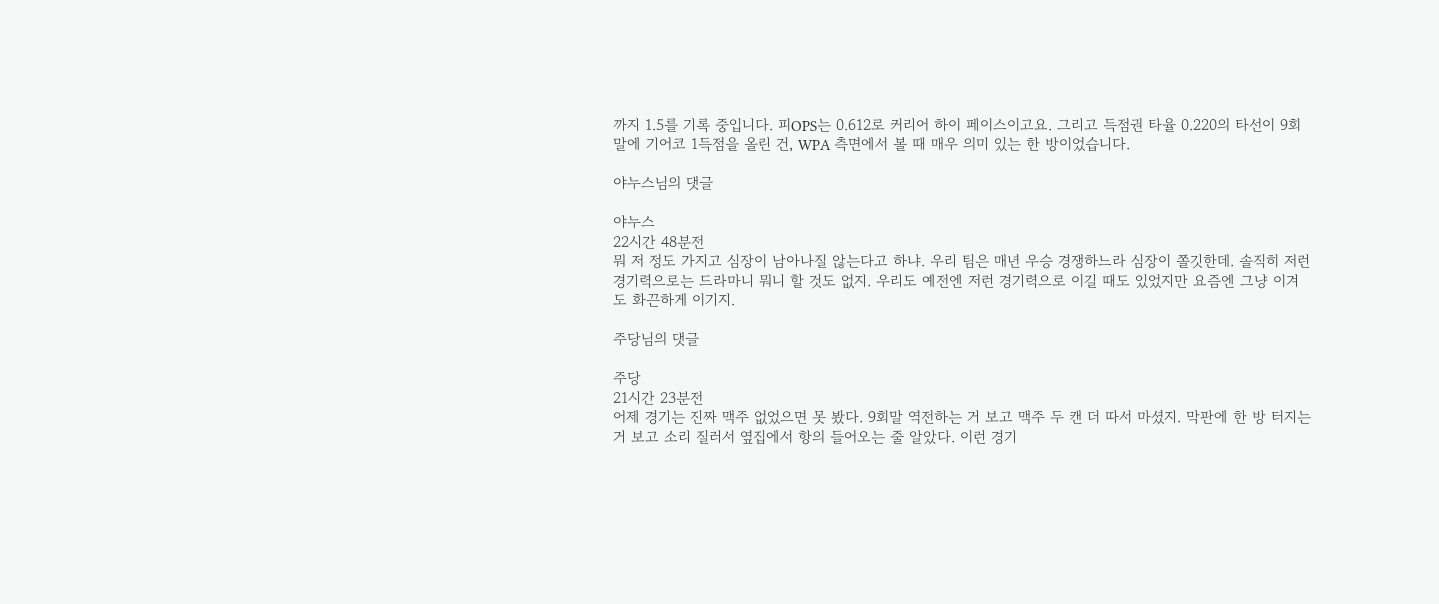까지 1.5를 기록 중입니다. 피OPS는 0.612로 커리어 하이 페이스이고요. 그리고 득점권 타율 0.220의 타선이 9회말에 기어코 1득점을 올린 건, WPA 측면에서 볼 때 매우 의미 있는 한 방이었습니다.

야누스님의 댓글

야누스
22시간 48분전
뭐 저 정도 가지고 심장이 남아나질 않는다고 하냐. 우리 팀은 매년 우승 경쟁하느라 심장이 쫄깃한데. 솔직히 저런 경기력으로는 드라마니 뭐니 할 것도 없지. 우리도 예전엔 저런 경기력으로 이길 때도 있었지만 요즘엔 그냥 이겨도 화끈하게 이기지.

주당님의 댓글

주당
21시간 23분전
어제 경기는 진짜 맥주 없었으면 못 봤다. 9회말 역전하는 거 보고 맥주 두 캔 더 따서 마셨지. 막판에 한 방 터지는 거 보고 소리 질러서 옆집에서 항의 들어오는 줄 알았다. 이런 경기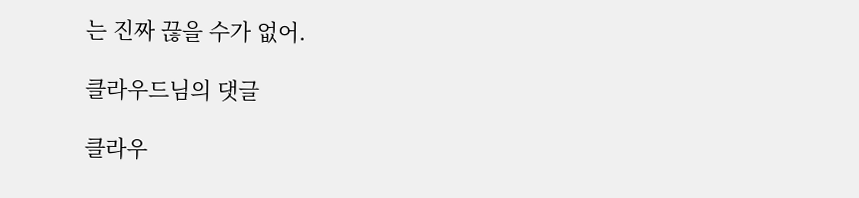는 진짜 끊을 수가 없어.

클라우드님의 댓글

클라우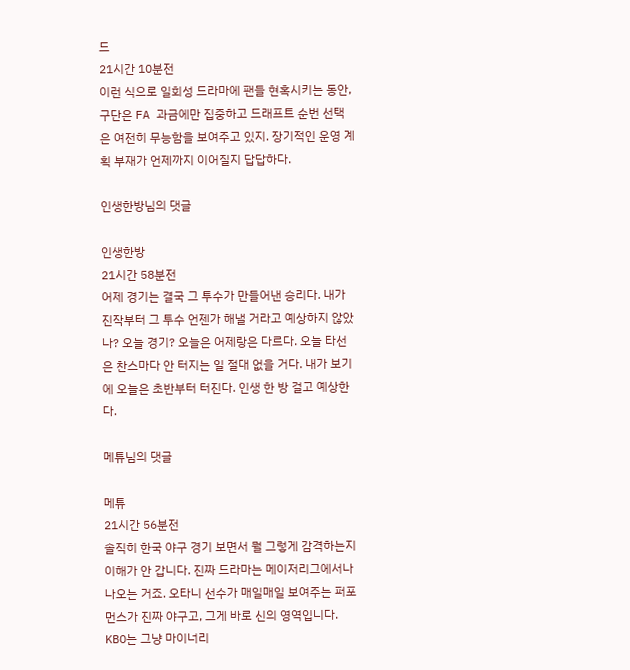드
21시간 10분전
이런 식으로 일회성 드라마에 팬들 현혹시키는 동안, 구단은 FA 과금에만 집중하고 드래프트 순번 선택은 여전히 무능함을 보여주고 있지. 장기적인 운영 계획 부재가 언제까지 이어질지 답답하다.

인생한방님의 댓글

인생한방
21시간 58분전
어제 경기는 결국 그 투수가 만들어낸 승리다. 내가 진작부터 그 투수 언젠가 해낼 거라고 예상하지 않았나? 오늘 경기? 오늘은 어제랑은 다르다. 오늘 타선은 찬스마다 안 터지는 일 절대 없을 거다. 내가 보기에 오늘은 초반부터 터진다. 인생 한 방 걸고 예상한다.

메튜님의 댓글

메튜
21시간 56분전
솔직히 한국 야구 경기 보면서 뭘 그렇게 감격하는지 이해가 안 갑니다. 진짜 드라마는 메이저리그에서나 나오는 거죠. 오타니 선수가 매일매일 보여주는 퍼포먼스가 진짜 야구고, 그게 바로 신의 영역입니다. KBO는 그냥 마이너리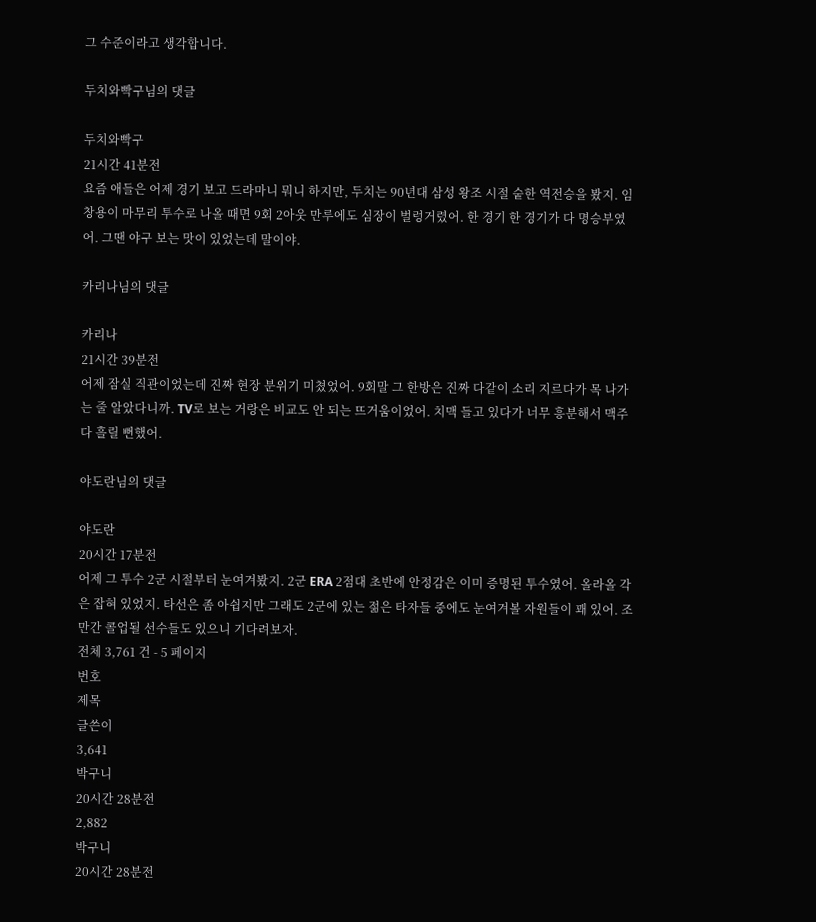그 수준이라고 생각합니다.

두치와빡구님의 댓글

두치와빡구
21시간 41분전
요즘 애들은 어제 경기 보고 드라마니 뭐니 하지만, 두치는 90년대 삼성 왕조 시절 숱한 역전승을 봤지. 임창용이 마무리 투수로 나올 때면 9회 2아웃 만루에도 심장이 벌렁거렸어. 한 경기 한 경기가 다 명승부였어. 그땐 야구 보는 맛이 있었는데 말이야.

카리나님의 댓글

카리나
21시간 39분전
어제 잠실 직관이었는데 진짜 현장 분위기 미쳤었어. 9회말 그 한방은 진짜 다같이 소리 지르다가 목 나가는 줄 알았다니까. TV로 보는 거랑은 비교도 안 되는 뜨거움이었어. 치맥 들고 있다가 너무 흥분해서 맥주 다 흘릴 뻔했어.

야도란님의 댓글

야도란
20시간 17분전
어제 그 투수 2군 시절부터 눈여겨봤지. 2군 ERA 2점대 초반에 안정감은 이미 증명된 투수였어. 올라올 각은 잡혀 있었지. 타선은 좀 아쉽지만 그래도 2군에 있는 젊은 타자들 중에도 눈여겨볼 자원들이 꽤 있어. 조만간 콜업될 선수들도 있으니 기다려보자.
전체 3,761 건 - 5 페이지
번호
제목
글쓴이
3,641
박구니
20시간 28분전
2,882
박구니
20시간 28분전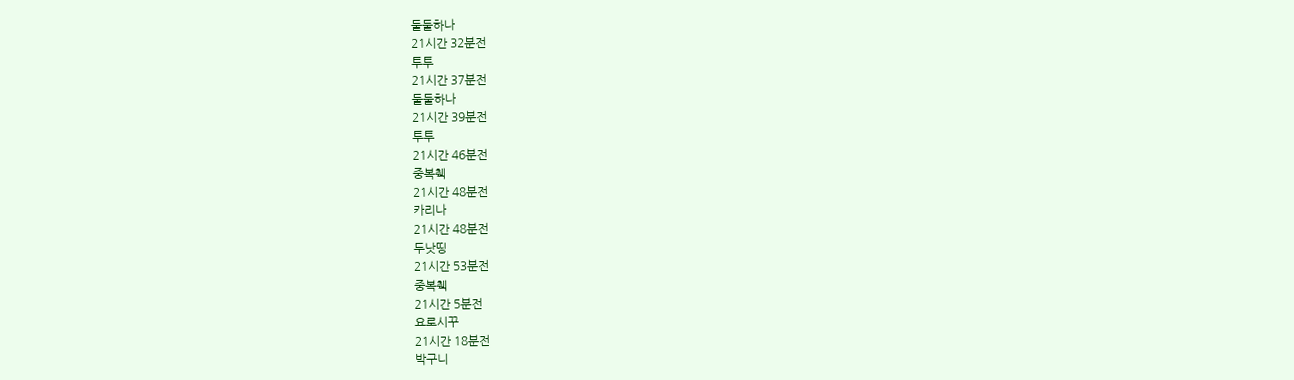둘둘하나
21시간 32분전
투투
21시간 37분전
둘둘하나
21시간 39분전
투투
21시간 46분전
중복췍
21시간 48분전
카리나
21시간 48분전
두낫띵
21시간 53분전
중복췍
21시간 5분전
요로시꾸
21시간 18분전
박구니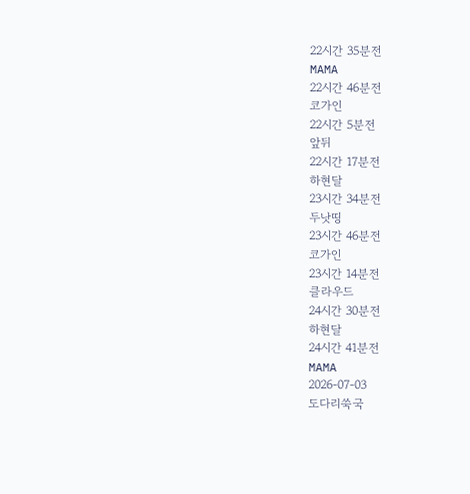22시간 35분전
MAMA
22시간 46분전
코가인
22시간 5분전
앞뒤
22시간 17분전
하현달
23시간 34분전
두낫띵
23시간 46분전
코가인
23시간 14분전
클라우드
24시간 30분전
하현달
24시간 41분전
MAMA
2026-07-03
도다리쑥국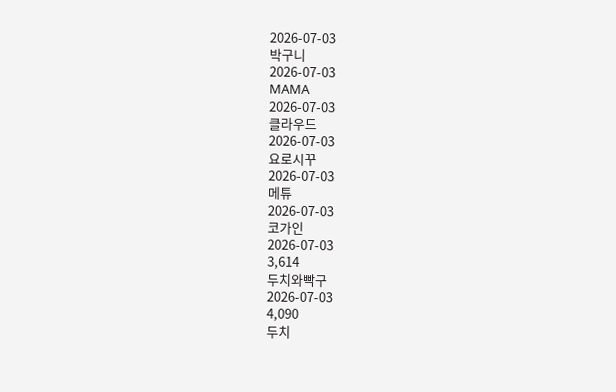2026-07-03
박구니
2026-07-03
MAMA
2026-07-03
클라우드
2026-07-03
요로시꾸
2026-07-03
메튜
2026-07-03
코가인
2026-07-03
3,614
두치와빡구
2026-07-03
4,090
두치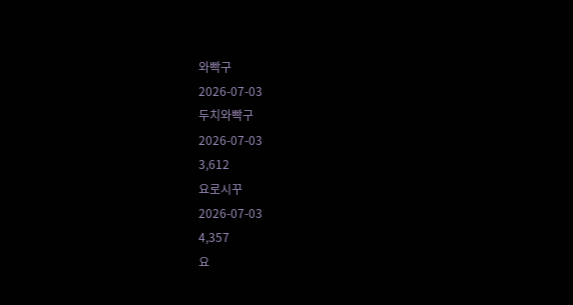와빡구
2026-07-03
두치와빡구
2026-07-03
3,612
요로시꾸
2026-07-03
4,357
요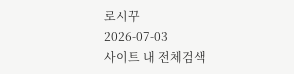로시꾸
2026-07-03
사이트 내 전체검색